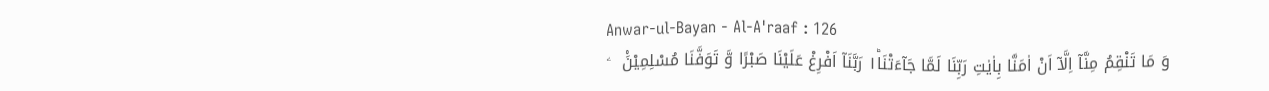Anwar-ul-Bayan - Al-A'raaf : 126
وَ مَا تَنْقِمُ مِنَّاۤ اِلَّاۤ اَنْ اٰمَنَّا بِاٰیٰتِ رَبِّنَا لَمَّا جَآءَتْنَا١ؕ رَبَّنَاۤ اَفْرِغْ عَلَیْنَا صَبْرًا وَّ تَوَفَّنَا مُسْلِمِیْنَ۠   ۧ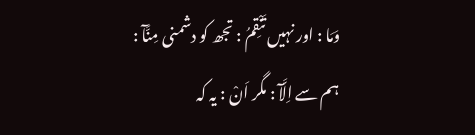وَمَا : اور نہیں تَنْقِمُ : تجھ کو دشمنی مِنَّآ : ہم سے اِلَّآ : مگر اَنْ : یہ کہ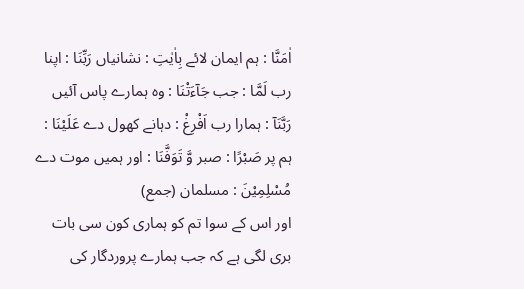اٰمَنَّا : ہم ایمان لائے بِاٰيٰتِ : نشانیاں رَبِّنَا : اپنا رب لَمَّا : جب جَآءَتْنَا : وہ ہمارے پاس آئیں رَبَّنَآ : ہمارا رب اَفْرِغْ : دہانے کھول دے عَلَيْنَا : ہم پر صَبْرًا : صبر وَّ تَوَفَّنَا : اور ہمیں موت دے مُسْلِمِيْنَ : مسلمان (جمع)
اور اس کے سوا تم کو ہماری کون سی بات بری لگی ہے کہ جب ہمارے پروردگار کی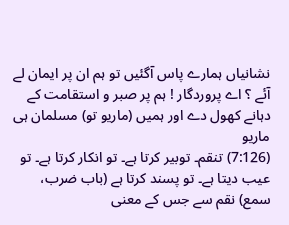نشانیاں ہمارے پاس آگئیں تو ہم ان پر ایمان لے آئے ؟ اے پروردگار ! ہم پر صبر و استقامت کے دہانے کھول دے اور ہمیں (ماریو تو) مسلمان ہی ماریو
(7:126) تنقم۔ توبیر کرتا ہے۔ تو انکار کرتا ہے۔ تو عیب دیتا ہے۔ تو پسند کرتا ہے (باب ضرب، سمع) نقم سے جس کے معنی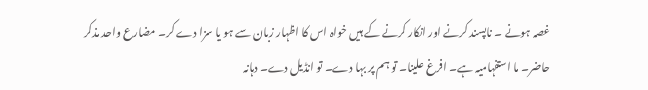غصہ ہونے ۔ ناپسند کرنے اور انکار کرنے کے ہیں خواہ اس کا اظہار زبان سے ہو یا سزا دے کر۔ مضارع واحد مذکر حاضر۔ ما استفہامیہ ہے۔ افرغ علینا۔ تو ہم پر بہا دے۔ تو انڈیل دے۔ دہانہ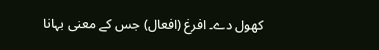کھول دے۔ افرغ (افعال) جس کے معنی بہانا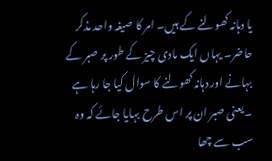یا دہانہ کھولنے کے ہیں۔ امر کا صیغہ واحد مذکر حاضر۔ یہاں ایک مادی چیز کے طور پر صبر کے بہانے اور دہانہ کھولنے کا سوال کیا جا رہا ہے ۔ یعنی صبر ان پر اس طرح بہایا جائے کہ وہ سب سے چھا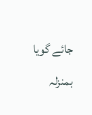جائے گویا بمنزلہ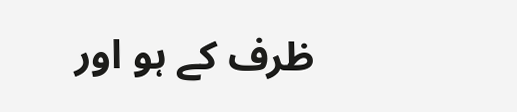ظرف کے ہو اور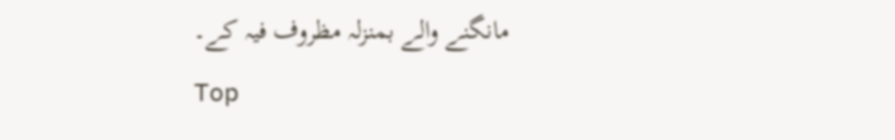مانگنے والے بمنزلہ مظروف فیہ کے۔
Top